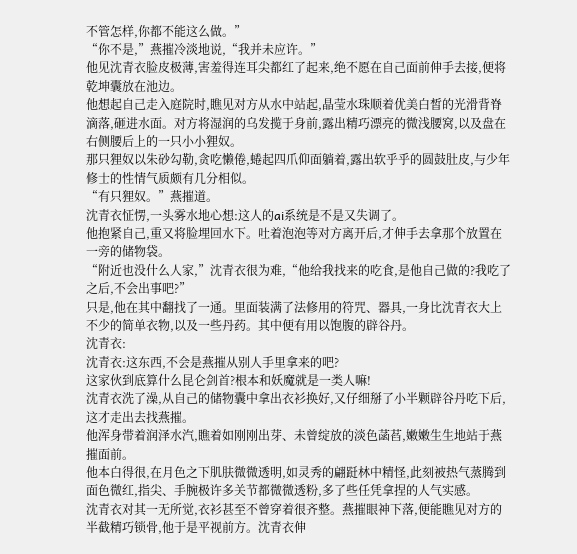不管怎样,你都不能这么做。”
“你不是,”燕摧冷淡地说,“我并未应许。”
他见沈青衣脸皮极薄,害羞得连耳尖都红了起来,绝不愿在自己面前伸手去接,便将乾坤囊放在池边。
他想起自己走入庭院时,瞧见对方从水中站起,晶莹水珠顺着优美白皙的光滑背脊滴落,砸进水面。对方将湿润的乌发揽于身前,露出精巧漂亮的微浅腰窝,以及盘在右侧腰后上的一只小小狸奴。
那只狸奴以朱砂勾勒,贪吃懒倦,蜷起四爪仰面躺着,露出软乎乎的圆鼓肚皮,与少年修士的性情气质颇有几分相似。
“有只狸奴。”燕摧道。
沈青衣怔愣,一头雾水地心想:这人的ai系统是不是又失调了。
他抱紧自己,重又将脸埋回水下。吐着泡泡等对方离开后,才伸手去拿那个放置在一旁的储物袋。
“附近也没什么人家,”沈青衣很为难,“他给我找来的吃食,是他自己做的?我吃了之后,不会出事吧?”
只是,他在其中翻找了一通。里面装满了法修用的符咒、器具,一身比沈青衣大上不少的简单衣物,以及一些丹药。其中便有用以饱腹的辟谷丹。
沈青衣:
沈青衣:这东西,不会是燕摧从别人手里拿来的吧?
这家伙到底算什么昆仑剑首?根本和妖魔就是一类人嘛!
沈青衣洗了澡,从自己的储物囊中拿出衣衫换好,又仔细掰了小半颗辟谷丹吃下后,这才走出去找燕摧。
他浑身带着润泽水汽,瞧着如刚刚出芽、未曾绽放的淡色菡萏,嫩嫩生生地站于燕摧面前。
他本白得很,在月色之下肌肤微微透明,如灵秀的翩跹林中精怪,此刻被热气蒸腾到面色微红,指尖、手腕极许多关节都微微透粉,多了些任凭拿捏的人气实感。
沈青衣对其一无所觉,衣衫甚至不曾穿着很齐整。燕摧眼神下落,便能瞧见对方的半截精巧锁骨,他于是平视前方。沈青衣伸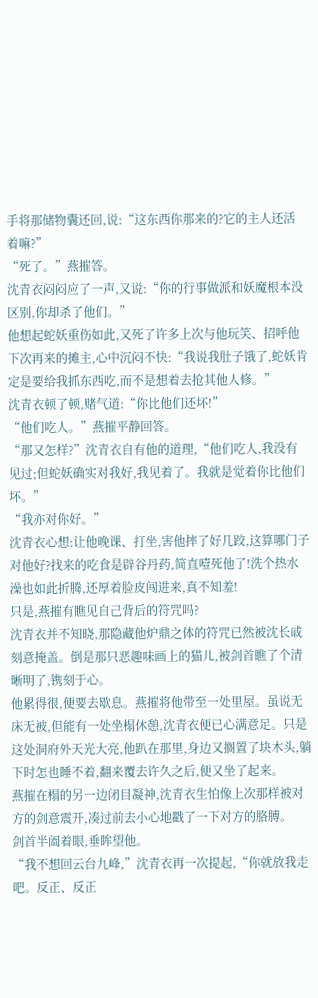手将那储物囊还回,说:“这东西你那来的?它的主人还活着嘛?”
“死了。”燕摧答。
沈青衣闷闷应了一声,又说:“你的行事做派和妖魔根本没区别,你却杀了他们。”
他想起蛇妖重伤如此,又死了许多上次与他玩笑、招呼他下次再来的摊主,心中沉闷不快:“我说我肚子饿了,蛇妖肯定是要给我抓东西吃,而不是想着去抢其他人修。”
沈青衣顿了顿,赌气道:“你比他们还坏!”
“他们吃人。”燕摧平静回答。
“那又怎样?”沈青衣自有他的道理,“他们吃人,我没有见过;但蛇妖确实对我好,我见着了。我就是觉着你比他们坏。”
“我亦对你好。”
沈青衣心想:让他晚课、打坐,害他摔了好几跤,这算哪门子对他好?找来的吃食是辟谷丹药,简直噎死他了!洗个热水澡也如此折腾,还厚着脸皮闯进来,真不知羞!
只是,燕摧有瞧见自己背后的符咒吗?
沈青衣并不知晓,那隐藏他炉鼎之体的符咒已然被沈长戚刻意掩盖。倒是那只恶趣味画上的猫儿,被剑首瞧了个清晰明了,镌刻于心。
他累得很,便要去歇息。燕摧将他带至一处里屋。虽说无床无被,但能有一处坐榻休憩,沈青衣便已心满意足。只是这处洞府外天光大亮,他趴在那里,身边又搁置了块木头,躺下时怎也睡不着,翻来覆去许久之后,便又坐了起来。
燕摧在榻的另一边闭目凝神,沈青衣生怕像上次那样被对方的剑意震开,凑过前去小心地戳了一下对方的胳膊。
剑首半阖着眼,垂眸望他。
“我不想回云台九峰,”沈青衣再一次提起,“你就放我走吧。反正、反正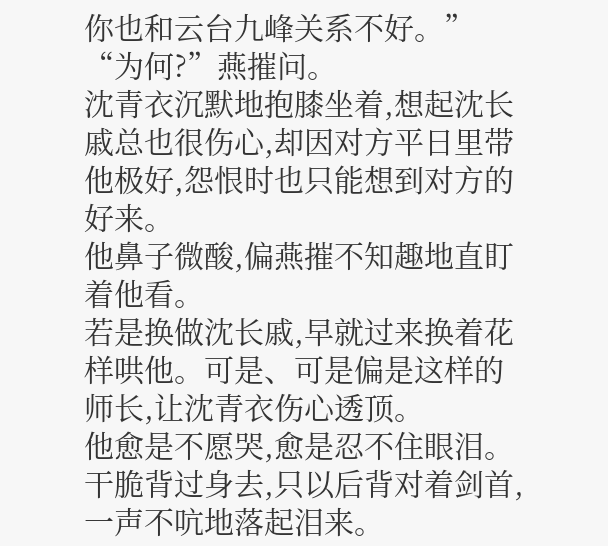你也和云台九峰关系不好。”
“为何?”燕摧问。
沈青衣沉默地抱膝坐着,想起沈长戚总也很伤心,却因对方平日里带他极好,怨恨时也只能想到对方的好来。
他鼻子微酸,偏燕摧不知趣地直盯着他看。
若是换做沈长戚,早就过来换着花样哄他。可是、可是偏是这样的师长,让沈青衣伤心透顶。
他愈是不愿哭,愈是忍不住眼泪。干脆背过身去,只以后背对着剑首,一声不吭地落起泪来。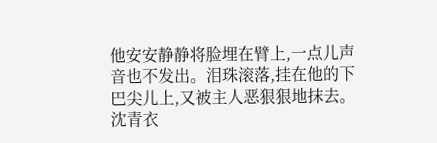他安安静静将脸埋在臂上,一点儿声音也不发出。泪珠滚落,挂在他的下巴尖儿上,又被主人恶狠狠地抹去。
沈青衣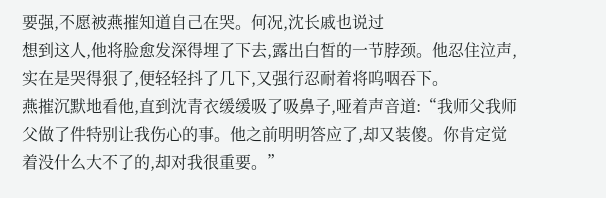要强,不愿被燕摧知道自己在哭。何况,沈长戚也说过
想到这人,他将脸愈发深得埋了下去,露出白皙的一节脖颈。他忍住泣声,实在是哭得狠了,便轻轻抖了几下,又强行忍耐着将呜咽吞下。
燕摧沉默地看他,直到沈青衣缓缓吸了吸鼻子,哑着声音道:“我师父我师父做了件特别让我伤心的事。他之前明明答应了,却又装傻。你肯定觉着没什么大不了的,却对我很重要。”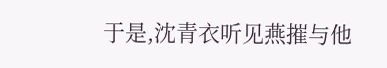于是,沈青衣听见燕摧与他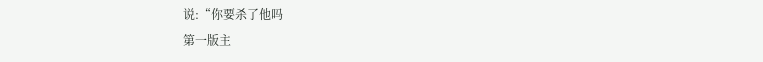说:“你要杀了他吗
第一版主